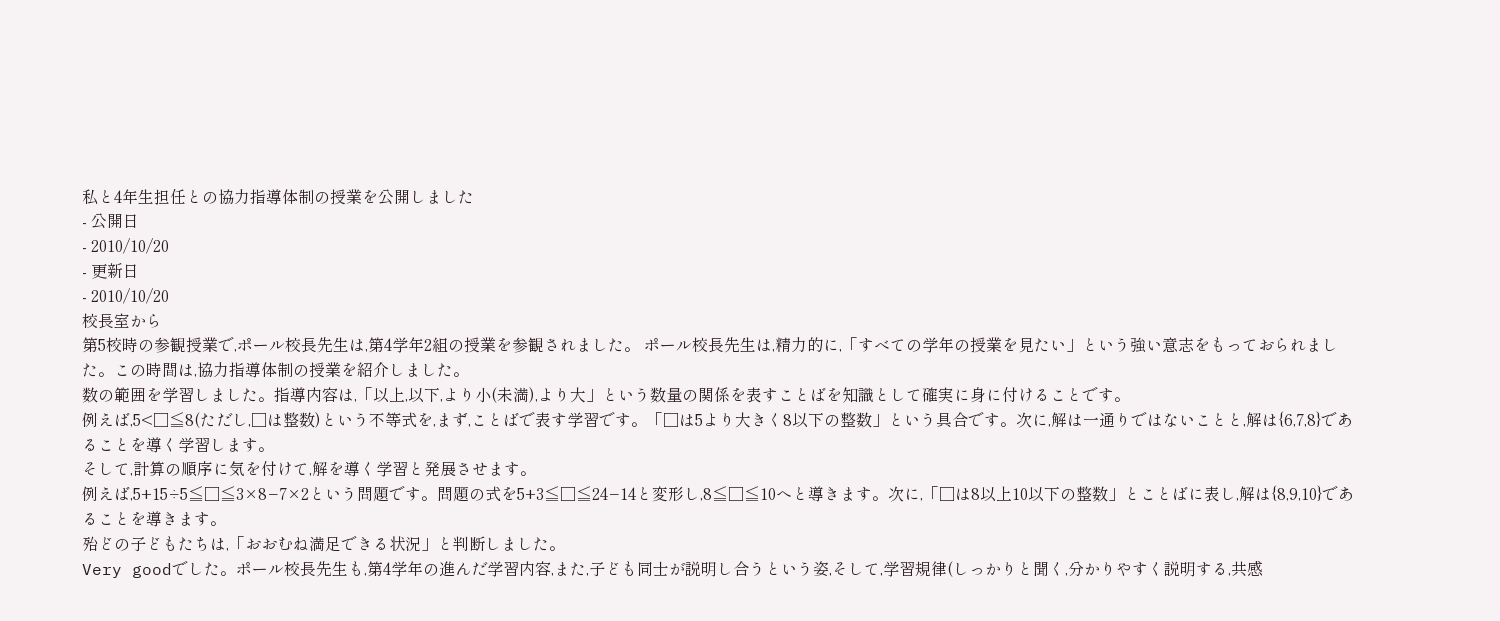私と4年生担任との協力指導体制の授業を公開しました
- 公開日
- 2010/10/20
- 更新日
- 2010/10/20
校長室から
第5校時の参観授業で,ポール校長先生は,第4学年2組の授業を参観されました。 ポール校長先生は,精力的に,「すべての学年の授業を見たい」という強い意志をもっておられました。この時間は,協力指導体制の授業を紹介しました。
数の範囲を学習しました。指導内容は,「以上,以下,より小(未満),より大」という数量の関係を表すことばを知識として確実に身に付けることです。
例えば,5<□≦8(ただし,□は整数)という不等式を,まず,ことばで表す学習です。「□は5より大きく8以下の整数」という具合です。次に,解は一通りではないことと,解は{6,7,8}であることを導く学習します。
そして,計算の順序に気を付けて,解を導く学習と発展させます。
例えば,5+15÷5≦□≦3×8−7×2という問題です。問題の式を5+3≦□≦24−14と変形し,8≦□≦10へと導きます。次に,「□は8以上10以下の整数」とことばに表し,解は{8,9,10}であることを導きます。
殆どの子どもたちは,「おおむね満足できる状況」と判断しました。
Very goodでした。ポール校長先生も,第4学年の進んだ学習内容,また,子ども同士が説明し合うという姿,そして,学習規律(しっかりと聞く,分かりやすく説明する,共感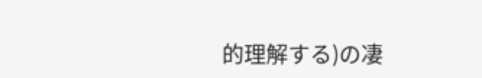的理解する)の凄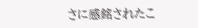さに感銘されたこ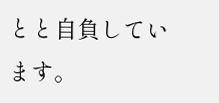とと自負しています。